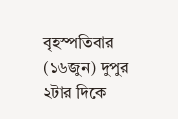বৃহস্পতিবার (১৬জুন) দুপুর ২টার দিকে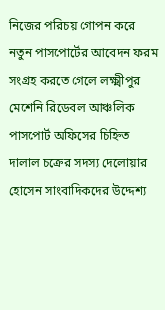নিজের পরিচয় গোপন করে নতুন পাসপোর্টের আবেদন ফরম সংগ্রহ করতে গেলে লক্ষ্মীপুর মেশেনি রিডেবল আঞ্চলিক পাসপোর্ট অফিসের চিহ্নিত দালাল চক্রের সদস্য দেলোয়ার হোসেন সাংবাদিকদের উদ্দেশ্য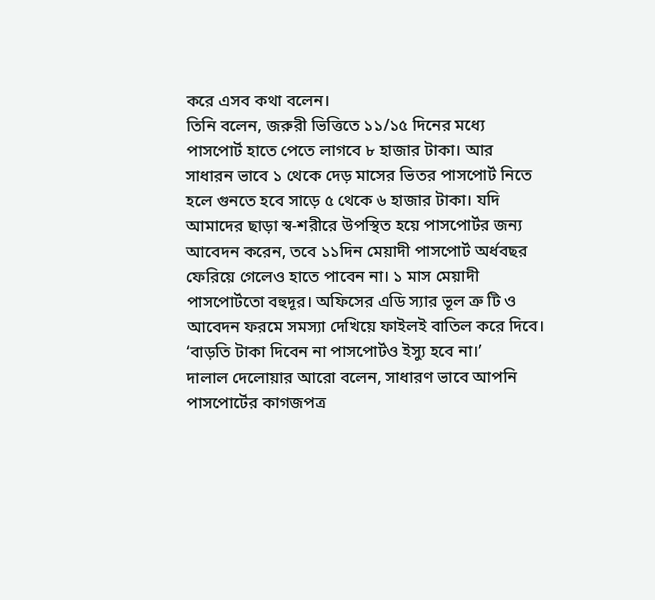করে এসব কথা বলেন।
তিনি বলেন, জরুরী ভিত্তিতে ১১/১৫ দিনের মধ্যে পাসপোর্ট হাতে পেতে লাগবে ৮ হাজার টাকা। আর সাধারন ভাবে ১ থেকে দেড় মাসের ভিতর পাসপোর্ট নিতে হলে গুনতে হবে সাড়ে ৫ থেকে ৬ হাজার টাকা। যদি আমাদের ছাড়া স্ব-শরীরে উপস্থিত হয়ে পাসপোর্টর জন্য আবেদন করেন, তবে ১১দিন মেয়াদী পাসপোর্ট অর্ধবছর ফেরিয়ে গেলেও হাতে পাবেন না। ১ মাস মেয়াদী পাসপোর্টতো বহুদূর। অফিসের এডি স্যার ভূল ত্রু টি ও আবেদন ফরমে সমস্যা দেখিয়ে ফাইলই বাতিল করে দিবে। ‘বাড়তি টাকা দিবেন না পাসপোর্টও ইস্যু হবে না।’
দালাল দেলোয়ার আরো বলেন, সাধারণ ভাবে আপনি পাসপোর্টের কাগজপত্র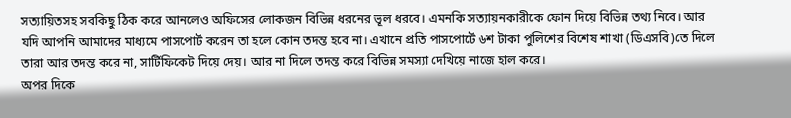সত্যায়িতসহ সবকিছু ঠিক করে আনলেও অফিসের লোকজন বিভিন্ন ধরনের ভূল ধরবে। এমনকি সত্যায়নকারীকে ফোন দিয়ে বিভিন্ন তথ্য নিবে। আর যদি আপনি আমাদের মাধ্যমে পাসপোর্ট করেন তা হলে কোন তদন্ত হবে না। এখানে প্রতি পাসপোর্টে ৬শ টাকা পুলিশের বিশেষ শাখা (ডিএসবি)তে দিলে তারা আর তদন্ত করে না, সার্টিফিকেট দিয়ে দেয়। আর না দিলে তদন্ত করে বিভিন্ন সমস্যা দেখিয়ে নাজে হাল করে।
অপর দিকে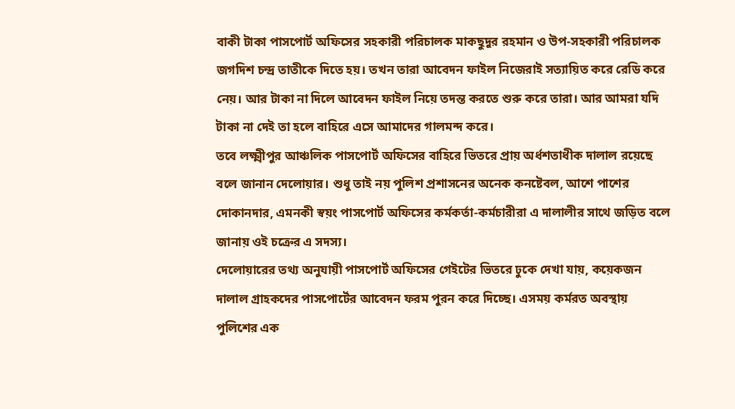বাকী টাকা পাসপোর্ট অফিসের সহকারী পরিচালক মাকছুদুর রহমান ও উপ-সহকারী পরিচালক জগদিশ চন্দ্র তাতীকে দিতে হয়। তখন তারা আবেদন ফাইল নিজেরাই সত্যায়িত করে রেডি করে নেয়। আর টাকা না দিলে আবেদন ফাইল নিয়ে তদন্ত করতে শুরু করে তারা। আর আমরা যদি টাকা না দেই তা হলে বাহিরে এসে আমাদের গালমন্দ করে।
তবে লক্ষ্মীপুর আঞ্চলিক পাসপোর্ট অফিসের বাহিরে ভিতরে প্রায় অর্ধশতাধীক দালাল রয়েছে বলে জানান দেলোয়ার। শুধু তাই নয় পুলিশ প্রশাসনের অনেক কনষ্টেবল, আশে পাশের দোকানদার, এমনকী স্বয়ং পাসপোর্ট অফিসের কর্মকর্তা-কর্মচারীরা এ দালালীর সাথে জড়িত বলে জানায় ওই চক্রের এ সদস্য।
দেলোয়ারের তথ্য অনুযায়ী পাসপোর্ট অফিসের গেইটের ভিতরে ঢুকে দেখা যায়, কয়েকজন দালাল গ্রাহকদের পাসপোর্টের আবেদন ফরম পুরন করে দিচ্ছে। এসময় কর্মরত অবস্থায় পুলিশের এক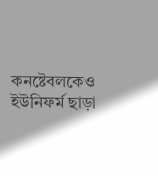কনষ্টেবলকেও ইউনিফর্ম ছাড়া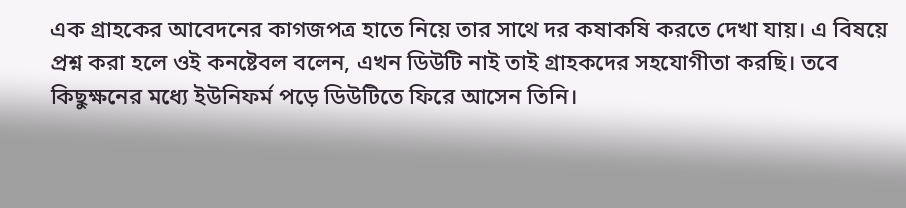এক গ্রাহকের আবেদনের কাগজপত্র হাতে নিয়ে তার সাথে দর কষাকষি করতে দেখা যায়। এ বিষয়ে প্রশ্ন করা হলে ওই কনষ্টেবল বলেন, এখন ডিউটি নাই তাই গ্রাহকদের সহযোগীতা করছি। তবে কিছুক্ষনের মধ্যে ইউনিফর্ম পড়ে ডিউটিতে ফিরে আসেন তিনি।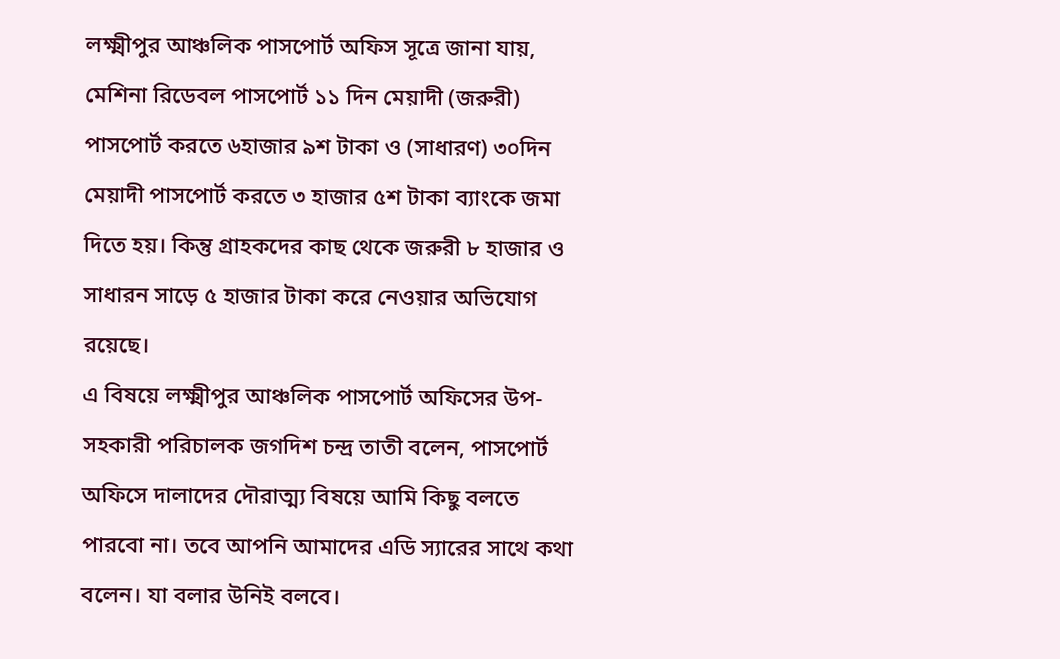লক্ষ্মীপুর আঞ্চলিক পাসপোর্ট অফিস সূত্রে জানা যায়, মেশিনা রিডেবল পাসপোর্ট ১১ দিন মেয়াদী (জরুরী) পাসপোর্ট করতে ৬হাজার ৯শ টাকা ও (সাধারণ) ৩০দিন মেয়াদী পাসপোর্ট করতে ৩ হাজার ৫শ টাকা ব্যাংকে জমা দিতে হয়। কিন্তু গ্রাহকদের কাছ থেকে জরুরী ৮ হাজার ও সাধারন সাড়ে ৫ হাজার টাকা করে নেওয়ার অভিযোগ রয়েছে।
এ বিষয়ে লক্ষ্মীপুর আঞ্চলিক পাসপোর্ট অফিসের উপ-সহকারী পরিচালক জগদিশ চন্দ্র তাতী বলেন, পাসপোর্ট অফিসে দালাদের দৌরাত্ম্য বিষয়ে আমি কিছু বলতে পারবো না। তবে আপনি আমাদের এডি স্যারের সাথে কথা বলেন। যা বলার উনিই বলবে।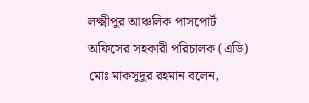লক্ষ্মীপুর আঞ্চলিক পাসপোর্ট অফিসের সহকারী পরিচালক (এডি) মোঃ মাকসুদুর রহমান বলেন,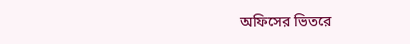অফিসের ভিতরে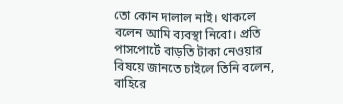তো কোন দালাল নাই। থাকলে বলেন আমি ব্যবস্থা নিবো। প্রতি পাসপোর্টে বাড়তি টাকা নেওয়ার বিষয়ে জানতে চাইলে তিনি বলেন, বাহিরে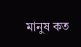মানুষ কত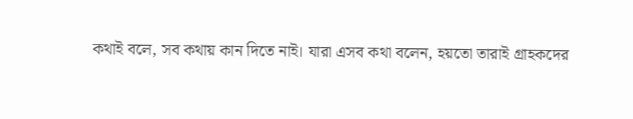কথাই বলে, সব কথায় কান দিতে নাই। যারা এসব কথা বলেন, হয়তো তারাই গ্রাহকদের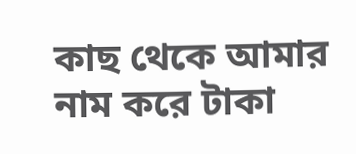কাছ থেকে আমার নাম করে টাকা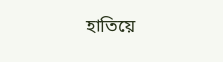হাতিয়ে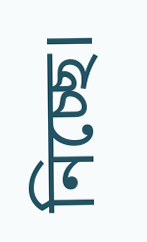নিচ্ছে।